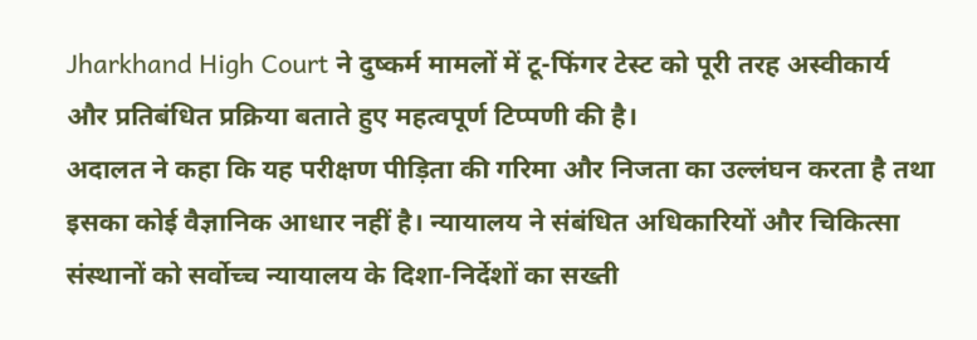Jharkhand High Court ने दुष्कर्म मामलों में टू-फिंगर टेस्ट को पूरी तरह अस्वीकार्य और प्रतिबंधित प्रक्रिया बताते हुए महत्वपूर्ण टिप्पणी की है।
अदालत ने कहा कि यह परीक्षण पीड़िता की गरिमा और निजता का उल्लंघन करता है तथा इसका कोई वैज्ञानिक आधार नहीं है। न्यायालय ने संबंधित अधिकारियों और चिकित्सा संस्थानों को सर्वोच्च न्यायालय के दिशा-निर्देशों का सख्ती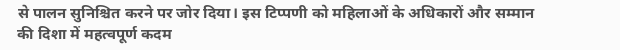से पालन सुनिश्चित करने पर जोर दिया। इस टिप्पणी को महिलाओं के अधिकारों और सम्मान की दिशा में महत्वपूर्ण कदम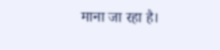माना जा रहा है।